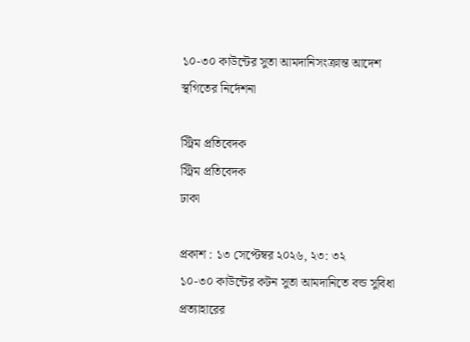১০-৩০ কাউন্টের সুতা আমদানিসংক্রান্ত আদেশ স্থগিতের নির্দেশনা

স্ট্রিম প্রতিবেদক
স্ট্রিম প্রতিবেদক
ঢাকা

প্রকাশ : ১৩ সেপ্টেম্বর ২০২৬, ২৩: ৩২
১০-৩০ কাউন্টের কটন সুতা আমদানিতে বন্ড সুবিধা প্রত্যাহারের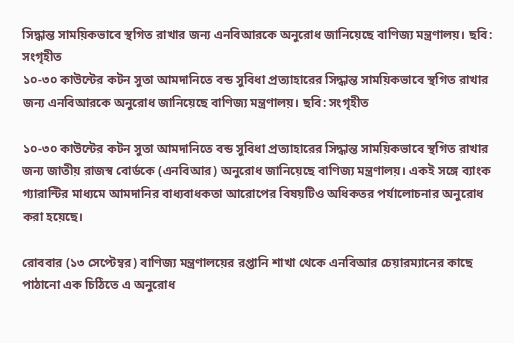সিদ্ধান্ত সাময়িকভাবে স্থগিত রাখার জন্য এনবিআরকে অনুরোধ জানিয়েছে বাণিজ্য মন্ত্রণালয়। ছবি: সংগৃহীত
১০-৩০ কাউন্টের কটন সুতা আমদানিতে বন্ড সুবিধা প্রত্যাহারের সিদ্ধান্ত সাময়িকভাবে স্থগিত রাখার জন্য এনবিআরকে অনুরোধ জানিয়েছে বাণিজ্য মন্ত্রণালয়। ছবি: সংগৃহীত

১০-৩০ কাউন্টের কটন সুতা আমদানিতে বন্ড সুবিধা প্রত্যাহারের সিদ্ধান্ত সাময়িকভাবে স্থগিত রাখার জন্য জাতীয় রাজস্ব বোর্ডকে (এনবিআর) অনুরোধ জানিয়েছে বাণিজ্য মন্ত্রণালয়। একই সঙ্গে ব্যাংক গ্যারান্টির মাধ্যমে আমদানির বাধ্যবাধকতা আরোপের বিষয়টিও অধিকতর পর্যালোচনার অনুরোধ করা হয়েছে।

রোববার (১৩ সেপ্টেম্বর) বাণিজ্য মন্ত্রণালয়ের রপ্তানি শাখা থেকে এনবিআর চেয়ারম্যানের কাছে পাঠানো এক চিঠিতে এ অনুরোধ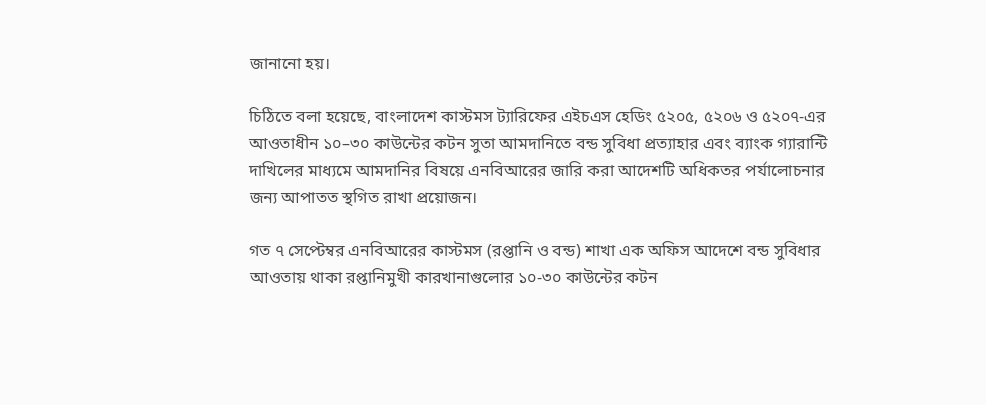জানানো হয়।

চিঠিতে বলা হয়েছে, বাংলাদেশ কাস্টমস ট্যারিফের এইচএস হেডিং ৫২০৫, ৫২০৬ ও ৫২০৭-এর আওতাধীন ১০–৩০ কাউন্টের কটন সুতা আমদানিতে বন্ড সুবিধা প্রত্যাহার এবং ব্যাংক গ্যারান্টি দাখিলের মাধ্যমে আমদানির বিষয়ে এনবিআরের জারি করা আদেশটি অধিকতর পর্যালোচনার জন্য আপাতত স্থগিত রাখা প্রয়োজন।

গত ৭ সেপ্টেম্বর এনবিআরের কাস্টমস (রপ্তানি ও বন্ড) শাখা এক অফিস আদেশে বন্ড সুবিধার আওতায় থাকা রপ্তানিমুখী কারখানাগুলোর ১০-৩০ কাউন্টের কটন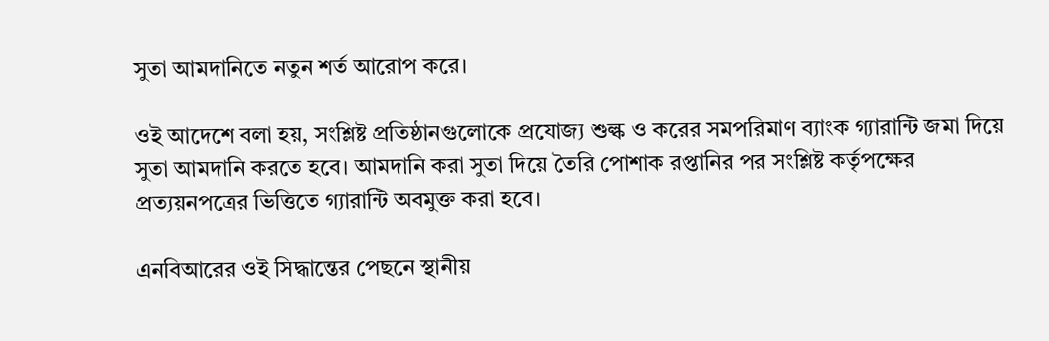সুতা আমদানিতে নতুন শর্ত আরোপ করে।

ওই আদেশে বলা হয়, সংশ্লিষ্ট প্রতিষ্ঠানগুলোকে প্রযোজ্য শুল্ক ও করের সমপরিমাণ ব্যাংক গ্যারান্টি জমা দিয়ে সুতা আমদানি করতে হবে। আমদানি করা সুতা দিয়ে তৈরি পোশাক রপ্তানির পর সংশ্লিষ্ট কর্তৃপক্ষের প্রত্যয়নপত্রের ভিত্তিতে গ্যারান্টি অবমুক্ত করা হবে।

এনবিআরের ওই সিদ্ধান্তের পেছনে স্থানীয়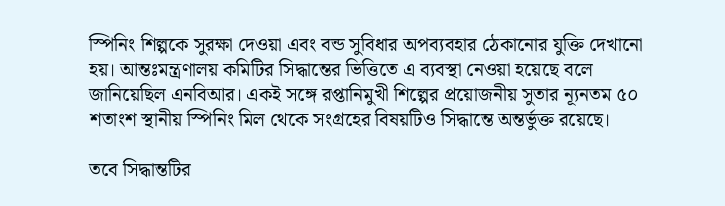স্পিনিং শিল্পকে সুরক্ষা দেওয়া এবং বন্ড সুবিধার অপব্যবহার ঠেকানোর যুক্তি দেখানো হয়। আন্তঃমন্ত্রণালয় কমিটির সিদ্ধান্তের ভিত্তিতে এ ব্যবস্থা নেওয়া হয়েছে বলে জানিয়েছিল এনবিআর। একই সঙ্গে রপ্তানিমুখী শিল্পের প্রয়োজনীয় সুতার ন্যূনতম ৫০ শতাংশ স্থানীয় স্পিনিং মিল থেকে সংগ্রহের বিষয়টিও সিদ্ধান্তে অন্তর্ভুক্ত রয়েছে।

তবে সিদ্ধান্তটির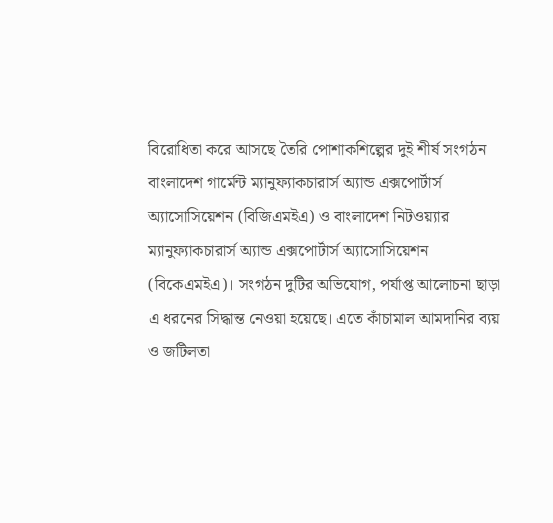বিরোধিতা করে আসছে তৈরি পোশাকশিল্পের দুই শীর্ষ সংগঠন বাংলাদেশ গার্মেন্ট ম্যানুফ্যাকচারার্স অ্যান্ড এক্সপোর্টার্স অ্যাসোসিয়েশন (বিজিএমইএ) ও বাংলাদেশ নিটওয়্যার ম্যানুফ্যাকচারার্স অ্যান্ড এক্সপোর্টার্স অ্যাসোসিয়েশন (বিকেএমইএ)। সংগঠন দুটির অভিযোগ, পর্যাপ্ত আলোচনা ছাড়া এ ধরনের সিদ্ধান্ত নেওয়া হয়েছে। এতে কাঁচামাল আমদানির ব্যয় ও জটিলতা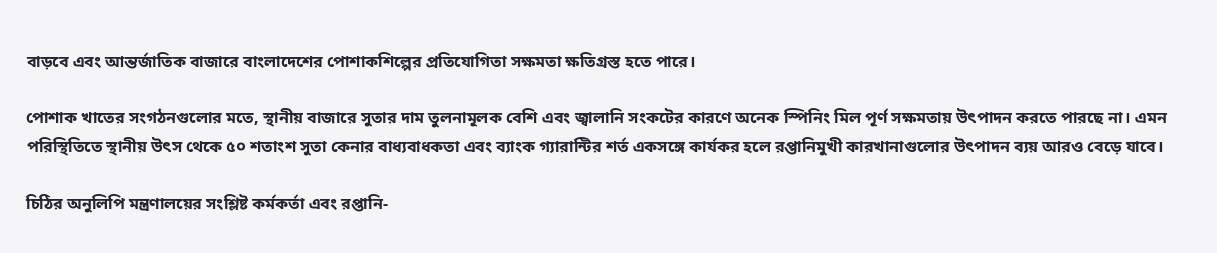বাড়বে এবং আন্তর্জাতিক বাজারে বাংলাদেশের পোশাকশিল্পের প্রতিযোগিতা সক্ষমতা ক্ষতিগ্রস্ত হতে পারে।

পোশাক খাতের সংগঠনগুলোর মতে, স্থানীয় বাজারে সুতার দাম তুলনামূলক বেশি এবং জ্বালানি সংকটের কারণে অনেক স্পিনিং মিল পূর্ণ সক্ষমতায় উৎপাদন করতে পারছে না। এমন পরিস্থিতিতে স্থানীয় উৎস থেকে ৫০ শতাংশ সুতা কেনার বাধ্যবাধকতা এবং ব্যাংক গ্যারান্টির শর্ত একসঙ্গে কার্যকর হলে রপ্তানিমুখী কারখানাগুলোর উৎপাদন ব্যয় আরও বেড়ে যাবে।

চিঠির অনুলিপি মন্ত্রণালয়ের সংশ্লিষ্ট কর্মকর্তা এবং রপ্তানি-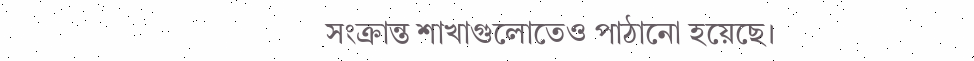সংক্রান্ত শাখাগুলোতেও পাঠানো হয়েছে।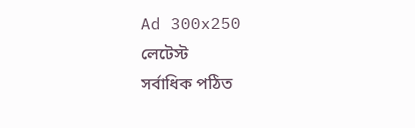Ad 300x250
লেটেস্ট
সর্বাধিক পঠিত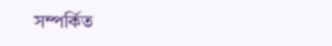সম্পর্কিত